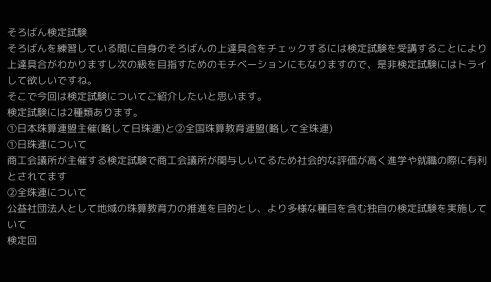そろばん検定試験
そろばんを練習している間に自身のそろばんの上達具合をチェックするには検定試験を受講することにより上達具合がわかりますし次の級を目指すためのモチベーションにもなりますので、是非検定試験にはトライして欲しいですね。
そこで今回は検定試験についてご紹介したいと思います。
検定試験には2種類あります。
①日本珠算連盟主催(略して日珠連)と②全国珠算教育連盟(略して全珠連)
①日珠連について
商工会議所が主催する検定試験で商工会議所が関与しいてるため社会的な評価が高く進学や就職の際に有利とされてます
②全珠連について
公益社団法人として地域の珠算教育力の推進を目的とし、より多様な種目を含む独自の検定試験を実施していて
検定回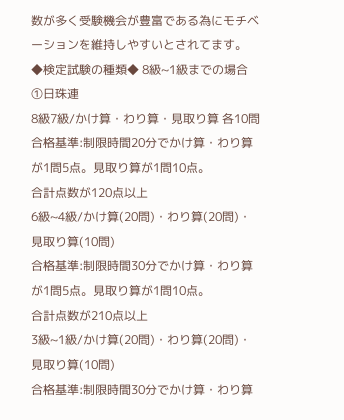数が多く受験機会が豊富である為にモチベーションを維持しやすいとされてます。
◆検定試験の種類◆ 8級~1級までの場合
①日珠連
8級7級/かけ算・わり算・見取り算 各10問
合格基準:制限時間20分でかけ算・わり算が1問5点。見取り算が1問10点。
合計点数が120点以上
6級~4級/かけ算(20問)・わり算(20問)・見取り算(10問)
合格基準:制限時間30分でかけ算・わり算が1問5点。見取り算が1問10点。
合計点数が210点以上
3級~1級/かけ算(20問)・わり算(20問)・見取り算(10問)
合格基準:制限時間30分でかけ算・わり算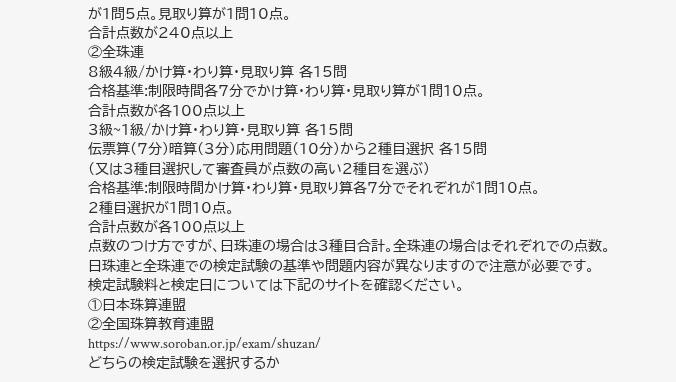が1問5点。見取り算が1問10点。
合計点数が240点以上
②全珠連
8級4級/かけ算・わり算・見取り算 各15問
合格基準:制限時間各7分でかけ算・わり算・見取り算が1問10点。
合計点数が各100点以上
3級~1級/かけ算・わり算・見取り算 各15問
伝票算(7分)暗算(3分)応用問題(10分)から2種目選択 各15問
(又は3種目選択して審査員が点数の高い2種目を選ぶ)
合格基準:制限時間かけ算・わり算・見取り算各7分でそれぞれが1問10点。
2種目選択が1問10点。
合計点数が各100点以上
点数のつけ方ですが、日珠連の場合は3種目合計。全珠連の場合はそれぞれでの点数。
日珠連と全珠連での検定試験の基準や問題内容が異なりますので注意が必要です。
検定試験料と検定日については下記のサイトを確認ください。
①日本珠算連盟
②全国珠算教育連盟
https://www.soroban.or.jp/exam/shuzan/
どちらの検定試験を選択するか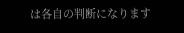は各自の判断になります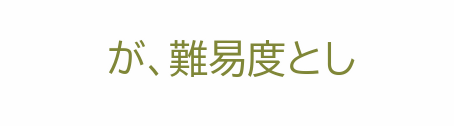が、難易度とし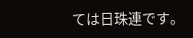ては日珠連です。